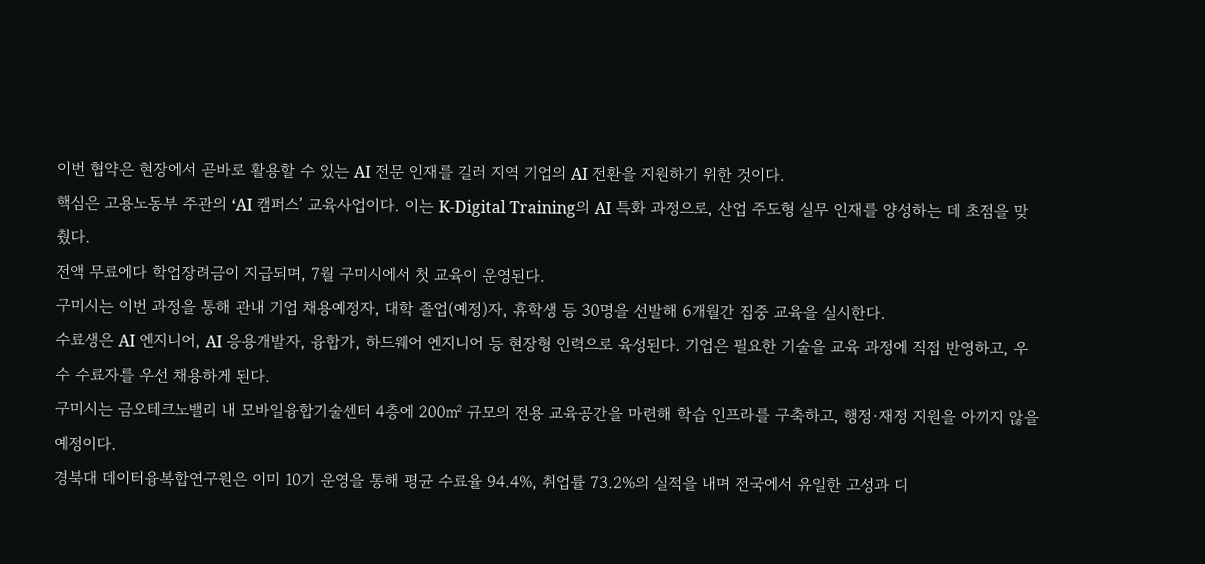이번 협약은 현장에서 곧바로 활용할 수 있는 AI 전문 인재를 길러 지역 기업의 AI 전환을 지원하기 위한 것이다.
핵심은 고용노동부 주관의 ‘AI 캠퍼스’ 교육사업이다. 이는 K-Digital Training의 AI 특화 과정으로, 산업 주도형 실무 인재를 양성하는 데 초점을 맞췄다.
전액 무료에다 학업장려금이 지급되며, 7월 구미시에서 첫 교육이 운영된다.
구미시는 이번 과정을 통해 관내 기업 채용예정자, 대학 졸업(예정)자, 휴학생 등 30명을 선발해 6개월간 집중 교육을 실시한다.
수료생은 AI 엔지니어, AI 응용개발자, 융합가, 하드웨어 엔지니어 등 현장형 인력으로 육성된다. 기업은 필요한 기술을 교육 과정에 직접 반영하고, 우수 수료자를 우선 채용하게 된다.
구미시는 금오테크노밸리 내 모바일융합기술센터 4층에 200㎡ 규모의 전용 교육공간을 마련해 학습 인프라를 구축하고, 행정·재정 지원을 아끼지 않을 예정이다.
경북대 데이터융복합연구원은 이미 10기 운영을 통해 평균 수료율 94.4%, 취업률 73.2%의 실적을 내며 전국에서 유일한 고성과 디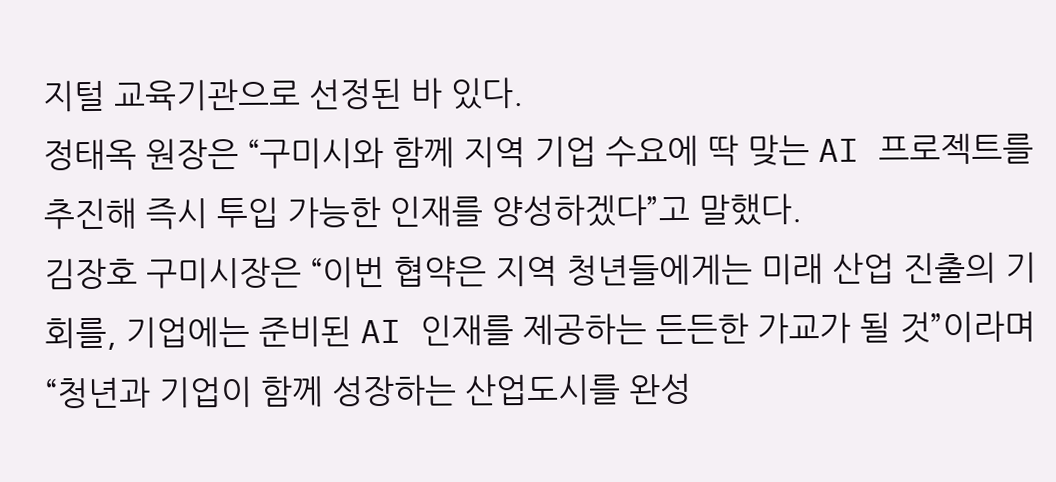지털 교육기관으로 선정된 바 있다.
정태옥 원장은 “구미시와 함께 지역 기업 수요에 딱 맞는 AI 프로젝트를 추진해 즉시 투입 가능한 인재를 양성하겠다”고 말했다.
김장호 구미시장은 “이번 협약은 지역 청년들에게는 미래 산업 진출의 기회를, 기업에는 준비된 AI 인재를 제공하는 든든한 가교가 될 것”이라며 “청년과 기업이 함께 성장하는 산업도시를 완성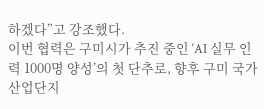하겠다”고 강조했다.
이번 협력은 구미시가 추진 중인 ‘AI 실무 인력 1000명 양성’의 첫 단추로, 향후 구미 국가산업단지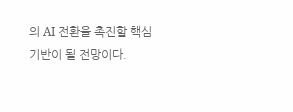의 AI 전환을 촉진할 핵심 기반이 될 전망이다.